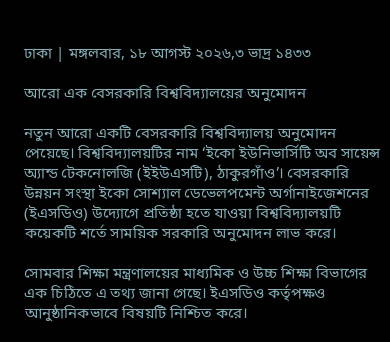ঢাকা | মঙ্গলবার, ১৮ আগস্ট ২০২৬,৩ ভাদ্র ১৪৩৩

আরো এক বেসরকারি বিশ্ববিদ্যালয়ের অনুমোদন

নতুন আরো একটি বেসরকারি বিশ্ববিদ্যালয় অনুমোদন পেয়েছে। বিশ্ববিদ্যালয়টির নাম ‘ইকো ইউনিভার্সিটি অব সায়েন্স অ্যান্ড টেকনোলজি (ইইউএসটি), ঠাকুরগাঁও’। বেসরকারি উন্নয়ন সংস্থা ইকো সোশ্যাল ডেভেলপমেন্ট অর্গানাইজেশনের (ইএসডিও) উদ্যোগে প্রতিষ্ঠা হতে যাওয়া বিশ্ববিদ্যালয়টি কয়েকটি শর্তে সাময়িক সরকারি অনুমোদন লাভ করে।

সোমবার শিক্ষা মন্ত্রণালয়ের মাধ্যমিক ও উচ্চ শিক্ষা বিভাগের এক চিঠিতে এ তথ্য জানা গেছে। ইএসডিও কর্তৃপক্ষও আনুষ্ঠানিকভাবে বিষয়টি নিশ্চিত করে।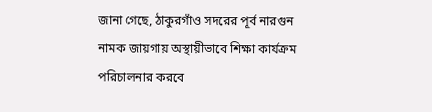জানা গেছে, ঠাকুরগাঁও সদরের পূর্ব নারগুন নামক জায়গায় অস্থায়ীভাবে শিক্ষা কার্যক্রম পরিচালনার করবে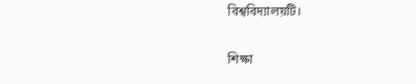বিশ্ববিদ্যালয়টি।

শিক্ষা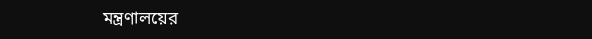মন্ত্রণালয়ের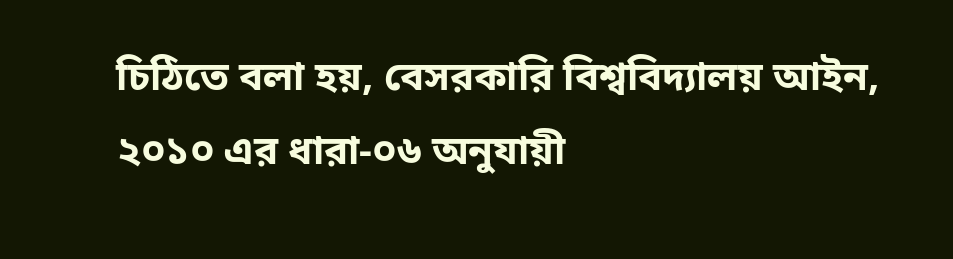চিঠিতে বলা হয়, বেসরকারি বিশ্ববিদ্যালয় আইন, ২০১০ এর ধারা-০৬ অনুযায়ী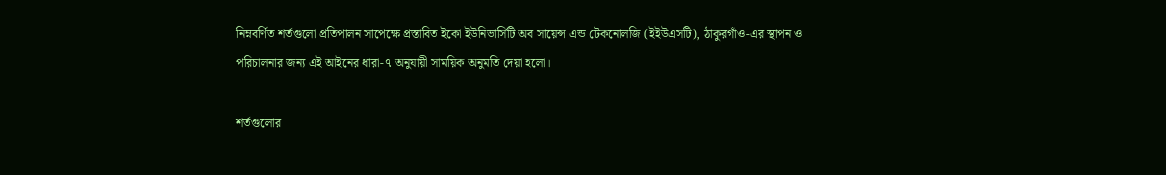নিম্নবর্ণিত শর্তগুলো প্রতিপালন সাপেক্ষে প্রস্তাবিত ইকো ইউনিভার্সিটি অব সায়েন্স এন্ড টেকনোলজি (ইইউএসটি), ঠাকুরগাঁও-এর স্থাপন ও পরিচালনার জন্য এই আইনের ধারা-৭ অনুযায়ী সাময়িক অনুমতি দেয়া হলো।

শর্তগুলোর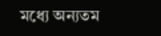মধ্যে অন্যতম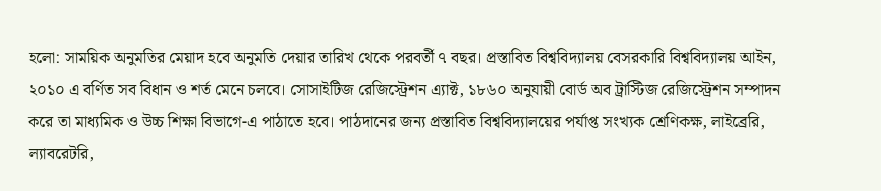হলো: সাময়িক অনুমতির মেয়াদ হবে অনুমতি দেয়ার তারিখ থেকে পরবর্তী ৭ বছর। প্রস্তাবিত বিশ্ববিদ্যালয় বেসরকারি বিশ্ববিদ্যালয় আইন, ২০১০ এ বর্ণিত সব বিধান ও শর্ত মেনে চলবে। সোসাইটিজ রেজিস্ট্রেশন এ্যাক্ট, ১৮৬০ অনুযায়ী বোর্ড অব ট্রাস্টিজ রেজিস্ট্রেশন সম্পাদন করে তা মাধ্যমিক ও উচ্চ শিক্ষা বিভাগে-এ পাঠাতে হবে। পাঠদানের জন্য প্রস্তাবিত বিশ্ববিদ্যালয়ের পর্যাপ্ত সংখ্যক শ্রেণিকক্ষ, লাইব্রেরি, ল্যাবরেটরি,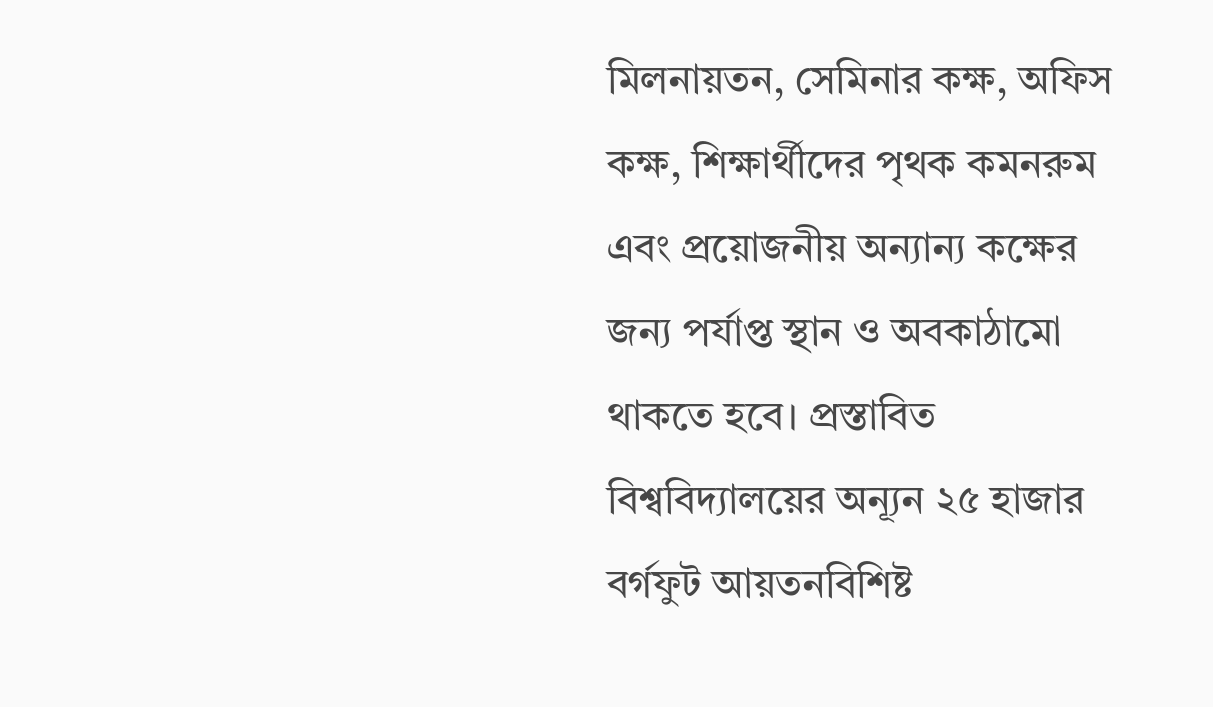মিলনায়তন, সেমিনার কক্ষ, অফিস কক্ষ, শিক্ষার্থীদের পৃথক কমনরুম এবং প্রয়োজনীয় অন্যান্য কক্ষের জন্য পর্যাপ্ত স্থান ও অবকাঠামো থাকতে হবে। প্রস্তাবিত বিশ্ববিদ্যালয়ের অন্যূন ২৫ হাজার বর্গফুট আয়তনবিশিষ্ট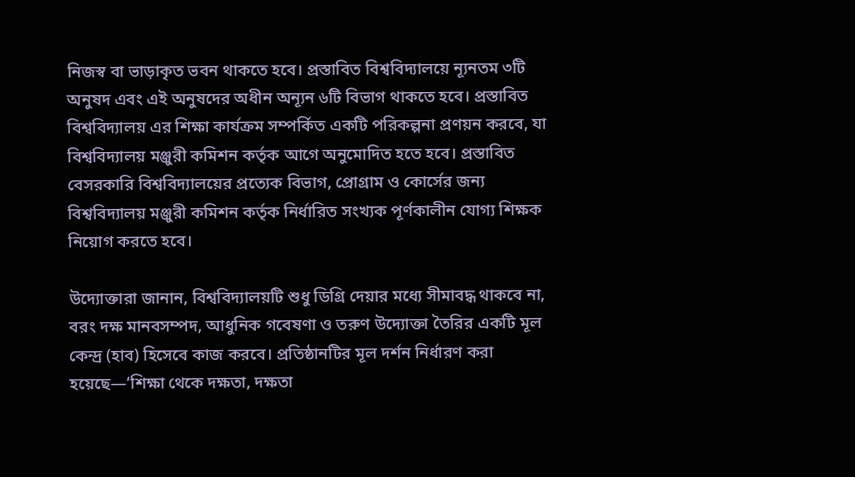নিজস্ব বা ভাড়াকৃত ভবন থাকতে হবে। প্রস্তাবিত বিশ্ববিদ্যালয়ে ন্যূনতম ৩টি অনুষদ এবং এই অনুষদের অধীন অন্যূন ৬টি বিভাগ থাকতে হবে। প্রস্তাবিত বিশ্ববিদ্যালয় এর শিক্ষা কার্যক্রম সম্পর্কিত একটি পরিকল্পনা প্রণয়ন করবে, যা বিশ্ববিদ্যালয় মঞ্জুরী কমিশন কর্তৃক আগে অনুমোদিত হতে হবে। প্রস্তাবিত বেসরকারি বিশ্ববিদ্যালয়ের প্রত্যেক বিভাগ, প্রোগ্রাম ও কোর্সের জন্য বিশ্ববিদ্যালয় মঞ্জুরী কমিশন কর্তৃক নির্ধারিত সংখ্যক পূর্ণকালীন যোগ্য শিক্ষক নিয়োগ করতে হবে।

উদ্যোক্তারা জানান, বিশ্ববিদ্যালয়টি শুধু ডিগ্রি দেয়ার মধ্যে সীমাবদ্ধ থাকবে না, বরং দক্ষ মানবসম্পদ, আধুনিক গবেষণা ও তরুণ উদ্যোক্তা তৈরির একটি মূল কেন্দ্র (হাব) হিসেবে কাজ করবে। প্রতিষ্ঠানটির মূল দর্শন নির্ধারণ করা হয়েছে—‘শিক্ষা থেকে দক্ষতা, দক্ষতা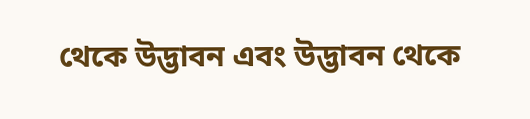থেকে উদ্ভাবন এবং উদ্ভাবন থেকে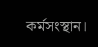কর্মসংস্থান।